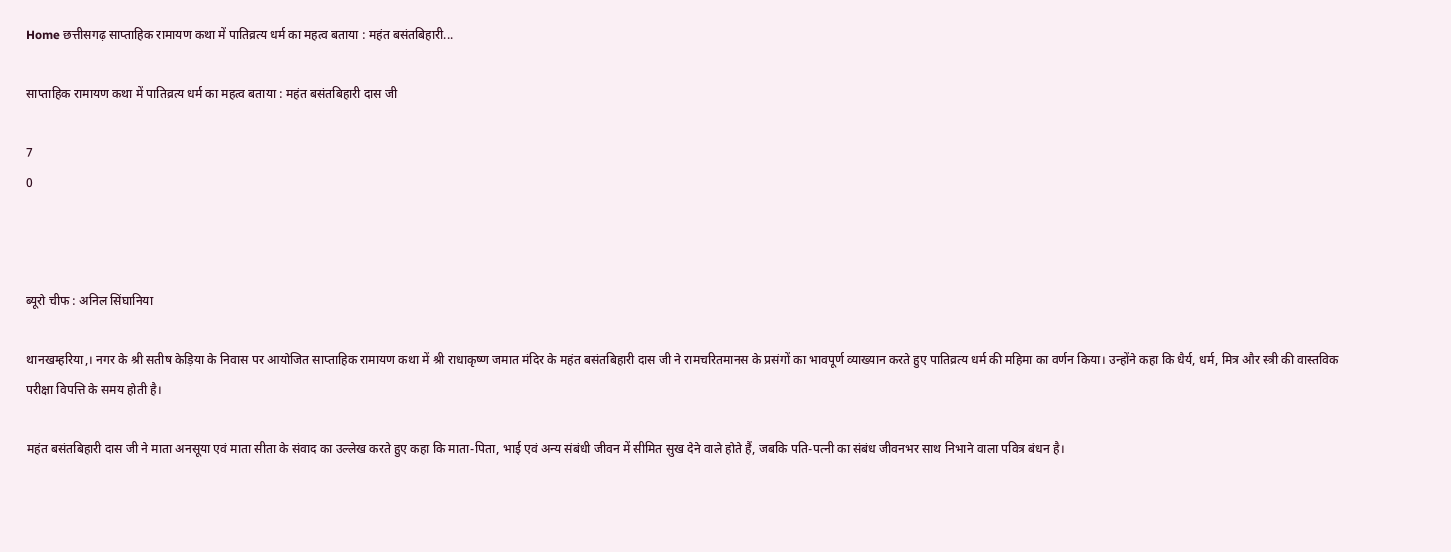Home छत्तीसगढ़ साप्ताहिक रामायण कथा में पातिव्रत्य धर्म का महत्व बताया : महंत बसंतबिहारी...

साप्ताहिक रामायण कथा में पातिव्रत्य धर्म का महत्व बताया : महंत बसंतबिहारी दास जी

7
0



ब्यूरो चीफ : अनिल सिंघानिया

थानखम्हरिया,। नगर के श्री सतीष केड़िया के निवास पर आयोजित साप्ताहिक रामायण कथा में श्री राधाकृष्ण जमात मंदिर के महंत बसंतबिहारी दास जी ने रामचरितमानस के प्रसंगों का भावपूर्ण व्याख्यान करते हुए पातिव्रत्य धर्म की महिमा का वर्णन किया। उन्होंने कहा कि धैर्य, धर्म, मित्र और स्त्री की वास्तविक परीक्षा विपत्ति के समय होती है।

महंत बसंतबिहारी दास जी ने माता अनसूया एवं माता सीता के संवाद का उल्लेख करते हुए कहा कि माता-पिता, भाई एवं अन्य संबंधी जीवन में सीमित सुख देने वाले होते हैं, जबकि पति-पत्नी का संबंध जीवनभर साथ निभाने वाला पवित्र बंधन है।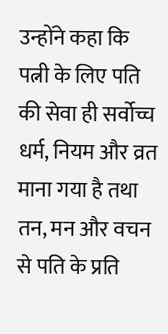उन्होंने कहा कि पत्नी के लिए पति की सेवा ही सर्वोच्च धर्म, नियम और व्रत माना गया है तथा तन, मन और वचन से पति के प्रति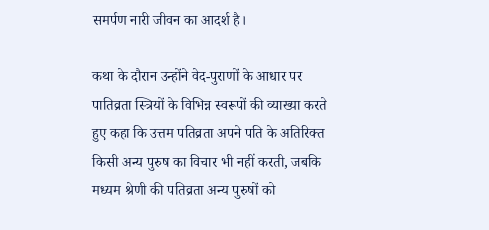समर्पण नारी जीवन का आदर्श है।

कथा के दौरान उन्होंने वेद-पुराणों के आधार पर पातिव्रता स्त्रियों के विभिन्न स्वरूपों की व्याख्या करते हुए कहा कि उत्तम पतिव्रता अपने पति के अतिरिक्त किसी अन्य पुरुष का विचार भी नहीं करती, जबकि मध्यम श्रेणी की पतिव्रता अन्य पुरुषों को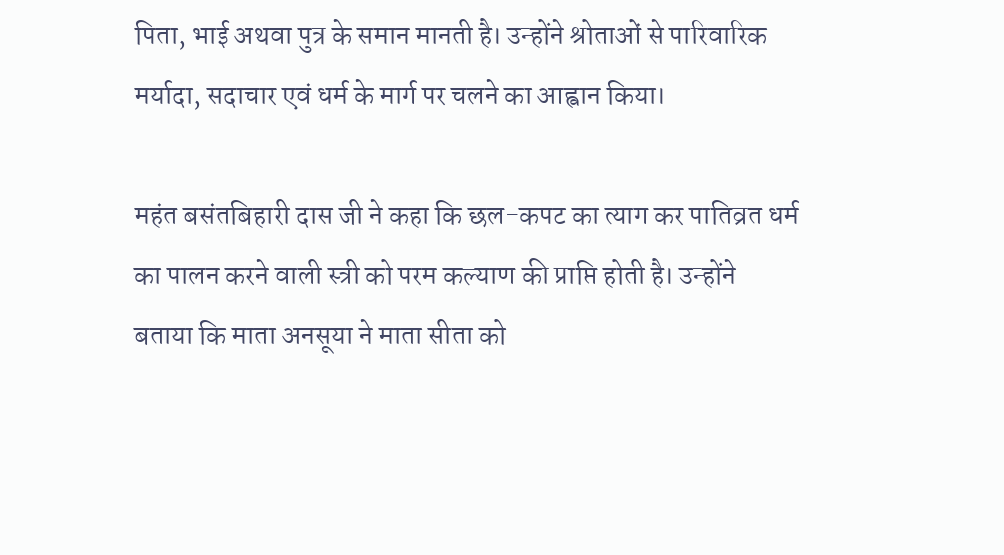पिता, भाई अथवा पुत्र के समान मानती है। उन्होंने श्रोताओं से पारिवारिक मर्यादा, सदाचार एवं धर्म के मार्ग पर चलने का आह्वान किया।

महंत बसंतबिहारी दास जी ने कहा कि छल-कपट का त्याग कर पातिव्रत धर्म का पालन करने वाली स्त्री को परम कल्याण की प्राप्ति होती है। उन्होंने बताया कि माता अनसूया ने माता सीता को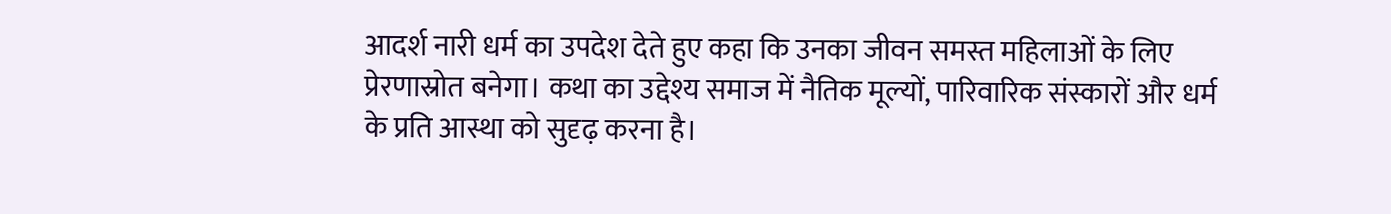आदर्श नारी धर्म का उपदेश देते हुए कहा कि उनका जीवन समस्त महिलाओं के लिए प्रेरणास्रोत बनेगा। कथा का उद्देश्य समाज में नैतिक मूल्यों, पारिवारिक संस्कारों और धर्म के प्रति आस्था को सुदृढ़ करना है।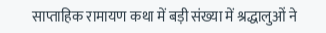साप्ताहिक रामायण कथा में बड़ी संख्या में श्रद्धालुओं ने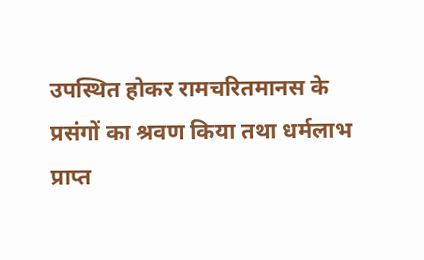उपस्थित होकर रामचरितमानस के प्रसंगों का श्रवण किया तथा धर्मलाभ प्राप्त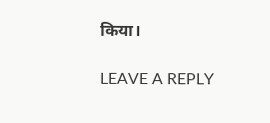किया।

LEAVE A REPLY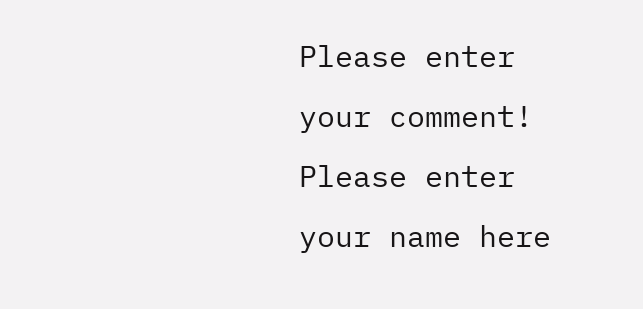Please enter your comment!
Please enter your name here